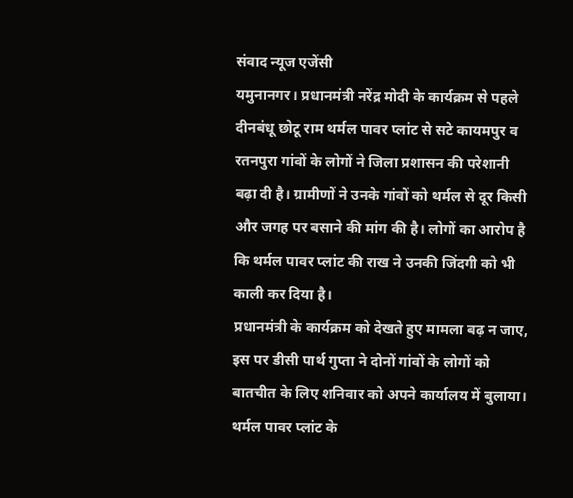संवाद न्यूज एजेंसी
यमुनानगर। प्रधानमंत्री नरेंद्र मोदी के कार्यक्रम से पहले दीनबंधू छोटू राम थर्मल पावर प्लांट से सटे कायमपुर व रतनपुरा गांवों के लोगों ने जिला प्रशासन की परेशानी बढ़ा दी है। ग्रामीणों ने उनके गांवों को थर्मल से दूर किसी और जगह पर बसाने की मांग की है। लोगों का आरोप है कि थर्मल पावर प्लांट की राख ने उनकी जिंदगी को भी काली कर दिया है।
प्रधानमंत्री के कार्यक्रम को देखते हुए मामला बढ़ न जाए, इस पर डीसी पार्थ गुप्ता ने दोनों गांवों के लोगों को बातचीत के लिए शनिवार को अपने कार्यालय में बुलाया। थर्मल पावर प्लांट के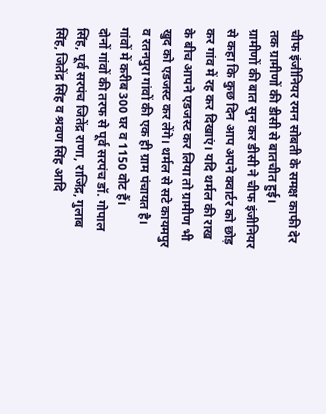चीफ इंजीनियर रमन सोबती के समक्ष काफी देर तक ग्रामीणों की डीसी से बातचीत हुई।
ग्रामीणों की बात सुन कर डीसी ने चीफ इंजीनियर से कहा कि कुछ दिन आप अपने क्वार्टर को छोड़ कर गांव में रह कर दिखाएं। यदि थर्मल की राख के बीच आपने एडजस्ट कर लिया तो ग्रामीण भी खुद को एडजस्ट कर लेंगे। थर्मल से सटे कायमपुर व रतनपुरा गांवों की एक ही ग्राम पंचायत है। गांवों में करीब 300 घर व 1150 वोट हैं।
दोनों गांवों की तरफ से पूर्व सरपंच डॉ. गोपाल सिंह, पूर्व सरपंच जितेंद्र राणा, राजिंद्र, गुलाब सिंह, जितेंद्र सिंह व श्रवण सिंह आदि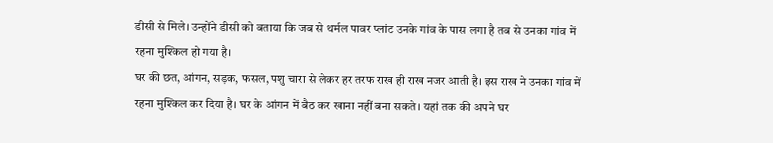डीसी से मिले। उन्होंने डीसी को बताया कि जब से थर्मल पावर प्लांट उनके गांव के पास लगा है तब से उनका गांव में रहना मुश्किल हो गया है।
घर की छत, आंगन, सड़क, फसल, पशु चारा से लेकर हर तरफ राख ही राख नजर आती है। इस राख ने उनका गांव में रहना मुश्किल कर दिया है। घर के आंगन में बैठ कर खाना नहीं बना सकते। यहां तक की अपने घर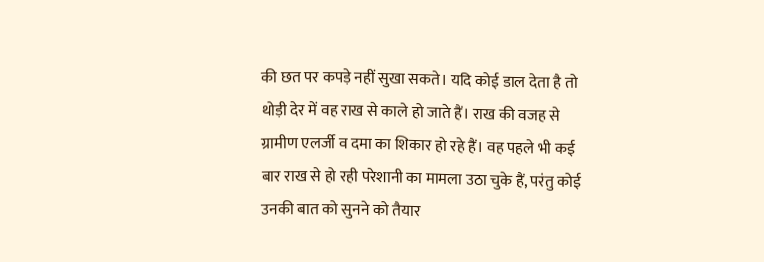की छत पर कपड़े नहीं सुखा सकते। यदि कोई डाल देता है तो थोड़ी देर में वह राख से काले हो जाते हैं। राख की वजह से ग्रामीण एलर्जी व दमा का शिकार हो रहे हैं। वह पहले भी कई बार राख से हो रही परेशानी का मामला उठा चुके हैं, परंतु कोई उनकी बात को सुनने को तैयार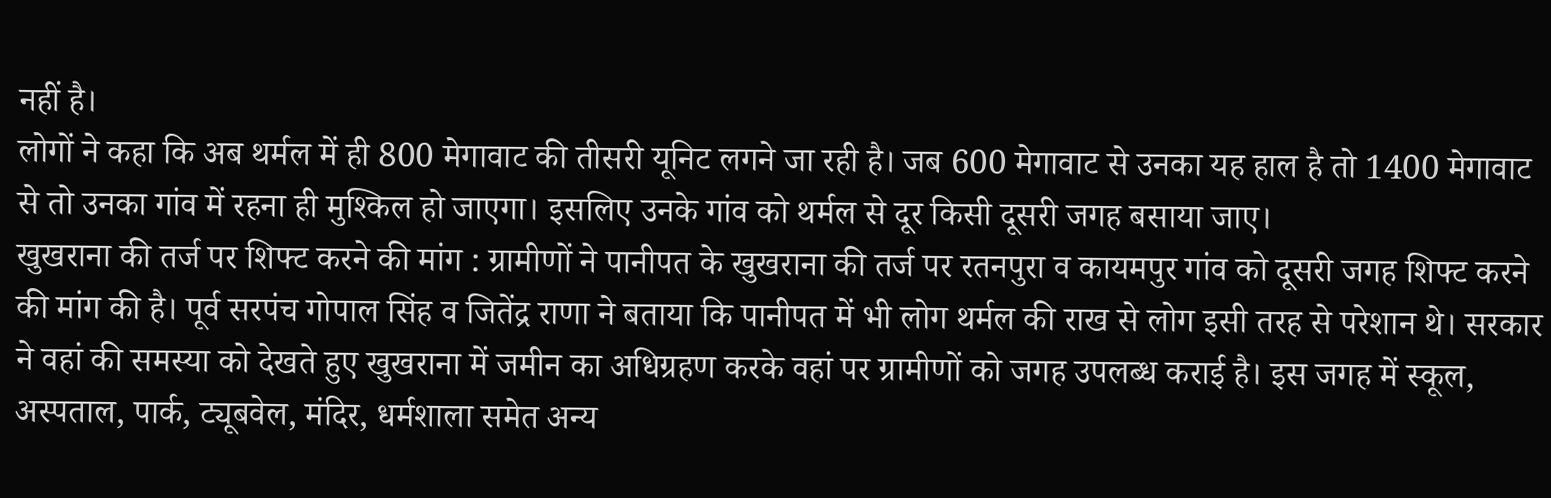नहीं है।
लोगों ने कहा कि अब थर्मल में ही 800 मेगावाट की तीसरी यूनिट लगने जा रही है। जब 600 मेगावाट से उनका यह हाल है तो 1400 मेगावाट से तो उनका गांव में रहना ही मुश्किल हो जाएगा। इसलिए उनके गांव को थर्मल से दूर किसी दूसरी जगह बसाया जाए।
खुखराना की तर्ज पर शिफ्ट करने की मांग : ग्रामीणों ने पानीपत के खुखराना की तर्ज पर रतनपुरा व कायमपुर गांव को दूसरी जगह शिफ्ट करने की मांग की है। पूर्व सरपंच गोपाल सिंह व जितेंद्र राणा ने बताया कि पानीपत में भी लोग थर्मल की राख से लोग इसी तरह से परेशान थे। सरकार ने वहां की समस्या को देखते हुए खुखराना में जमीन का अधिग्रहण करके वहां पर ग्रामीणों को जगह उपलब्ध कराई है। इस जगह में स्कूल, अस्पताल, पार्क, ट्यूबवेल, मंदिर, धर्मशाला समेत अन्य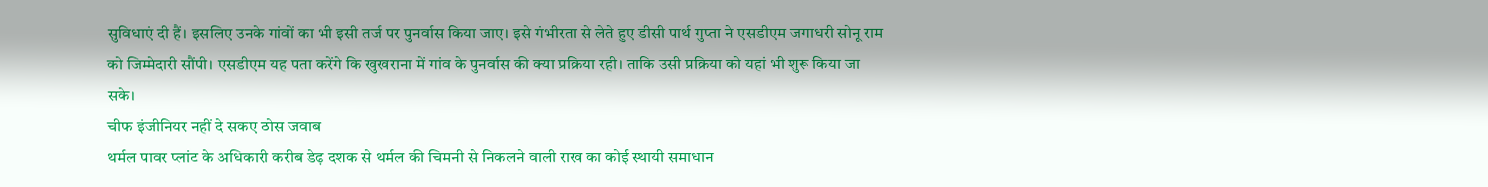सुविधाएं दी हैं। इसलिए उनके गांवों का भी इसी तर्ज पर पुनर्वास किया जाए। इसे गंभीरता से लेते हुए डीसी पार्थ गुप्ता ने एसडीएम जगाधरी सोनू राम को जिम्मेदारी सौंपी। एसडीएम यह पता करेंगे कि खुखराना में गांव के पुनर्वास की क्या प्रक्रिया रही। ताकि उसी प्रक्रिया को यहां भी शुरू किया जा सके।
चीफ इंजीनियर नहीं दे सकए ठोस जवाब
थर्मल पावर प्लांट के अधिकारी करीब डेढ़ दशक से थर्मल की चिमनी से निकलने वाली राख का कोई स्थायी समाधान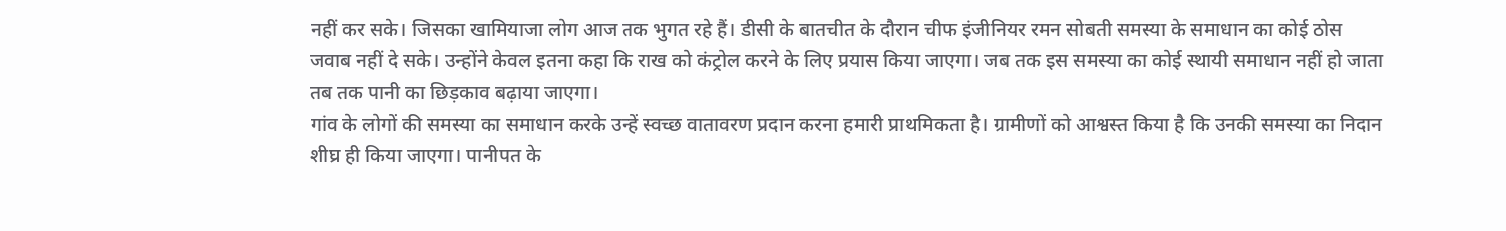नहीं कर सके। जिसका खामियाजा लोग आज तक भुगत रहे हैं। डीसी के बातचीत के दौरान चीफ इंजीनियर रमन सोबती समस्या के समाधान का कोई ठोस जवाब नहीं दे सके। उन्होंने केवल इतना कहा कि राख को कंट्रोल करने के लिए प्रयास किया जाएगा। जब तक इस समस्या का कोई स्थायी समाधान नहीं हो जाता तब तक पानी का छिड़काव बढ़ाया जाएगा।
गांव के लोगों की समस्या का समाधान करके उन्हें स्वच्छ वातावरण प्रदान करना हमारी प्राथमिकता है। ग्रामीणों को आश्वस्त किया है कि उनकी समस्या का निदान शीघ्र ही किया जाएगा। पानीपत के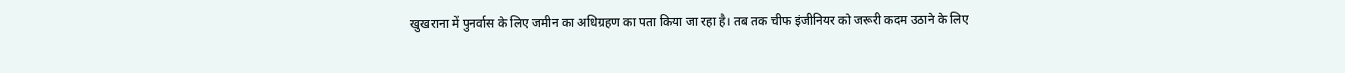खुखराना में पुनर्वास के लिए जमीन का अधिग्रहण का पता किया जा रहा है। तब तक चीफ इंजीनियर को जरूरी कदम उठाने के लिए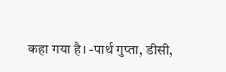कहा गया है। -पार्थ गुप्ता, डीसी,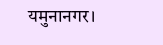यमुनानगर।